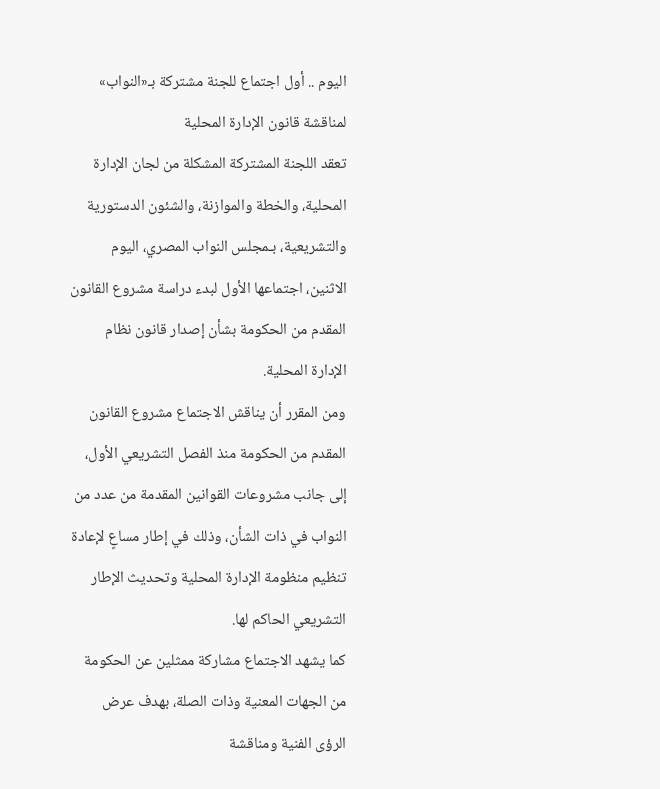اليوم .. أول اجتماع للجنة مشتركة بـ«النواب» لمناقشة قانون الإدارة المحلية
تعقد اللجنة المشتركة المشكلة من لجان الإدارة المحلية، والخطة والموازنة، والشئون الدستورية والتشريعية، بـمجلس النواب المصري، اليوم الاثنين، اجتماعها الأول لبدء دراسة مشروع القانون المقدم من الحكومة بشأن إصدار قانون نظام الإدارة المحلية.
ومن المقرر أن يناقش الاجتماع مشروع القانون المقدم من الحكومة منذ الفصل التشريعي الأول، إلى جانب مشروعات القوانين المقدمة من عدد من النواب في ذات الشأن، وذلك في إطار مساعٍ لإعادة تنظيم منظومة الإدارة المحلية وتحديث الإطار التشريعي الحاكم لها.
كما يشهد الاجتماع مشاركة ممثلين عن الحكومة من الجهات المعنية وذات الصلة، بهدف عرض الرؤى الفنية ومناقشة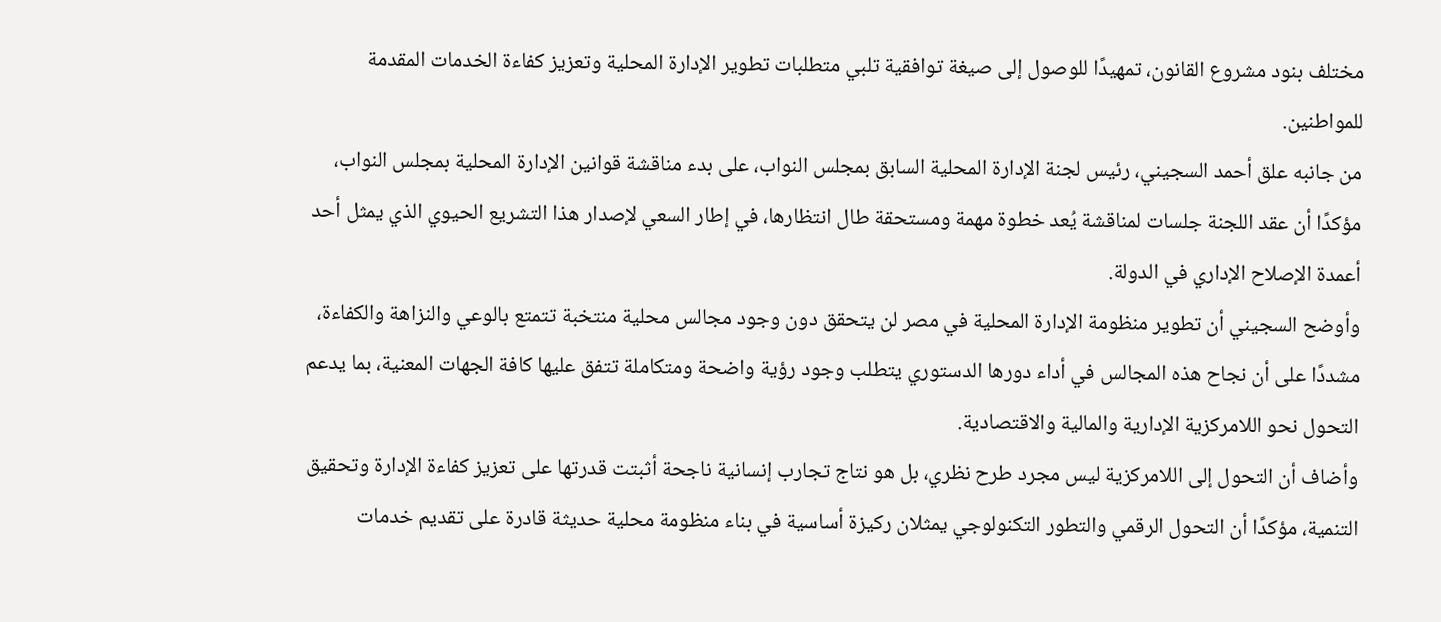مختلف بنود مشروع القانون، تمهيدًا للوصول إلى صيغة توافقية تلبي متطلبات تطوير الإدارة المحلية وتعزيز كفاءة الخدمات المقدمة للمواطنين.
من جانبه علق أحمد السجيني، رئيس لجنة الإدارة المحلية السابق بمجلس النواب، على بدء مناقشة قوانين الإدارة المحلية بمجلس النواب، مؤكدًا أن عقد اللجنة جلسات لمناقشة يُعد خطوة مهمة ومستحقة طال انتظارها، في إطار السعي لإصدار هذا التشريع الحيوي الذي يمثل أحد أعمدة الإصلاح الإداري في الدولة.
وأوضح السجيني أن تطوير منظومة الإدارة المحلية في مصر لن يتحقق دون وجود مجالس محلية منتخبة تتمتع بالوعي والنزاهة والكفاءة، مشددًا على أن نجاح هذه المجالس في أداء دورها الدستوري يتطلب وجود رؤية واضحة ومتكاملة تتفق عليها كافة الجهات المعنية، بما يدعم التحول نحو اللامركزية الإدارية والمالية والاقتصادية.
وأضاف أن التحول إلى اللامركزية ليس مجرد طرح نظري، بل هو نتاج تجارب إنسانية ناجحة أثبتت قدرتها على تعزيز كفاءة الإدارة وتحقيق التنمية، مؤكدًا أن التحول الرقمي والتطور التكنولوجي يمثلان ركيزة أساسية في بناء منظومة محلية حديثة قادرة على تقديم خدمات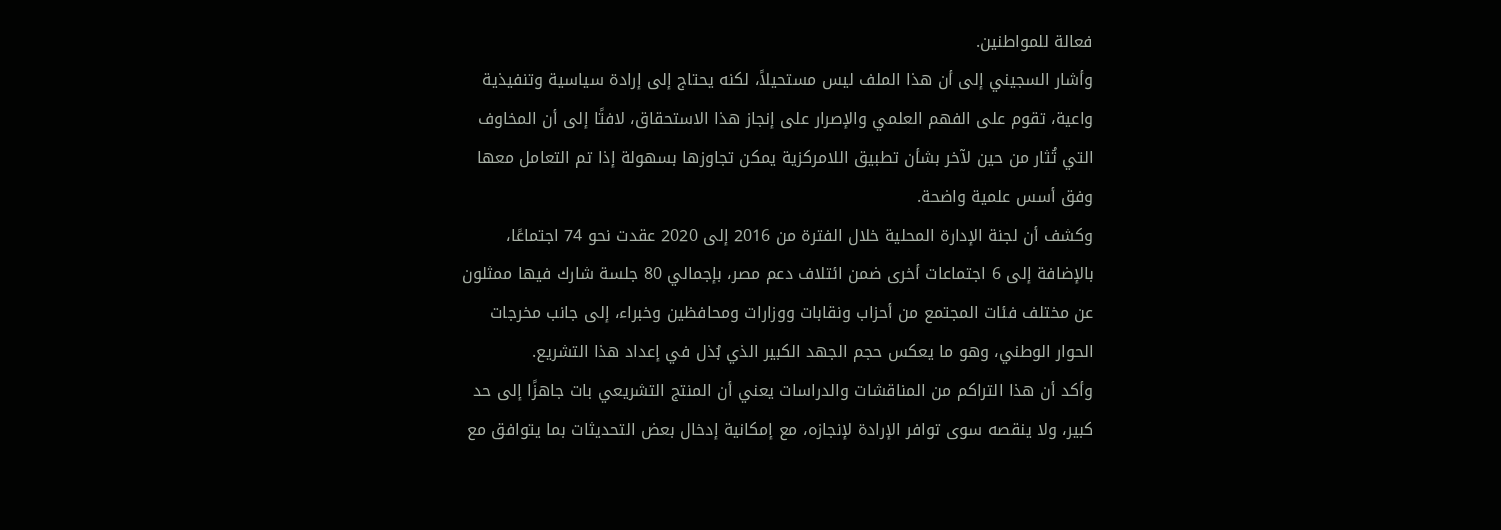فعالة للمواطنين.
وأشار السجيني إلى أن هذا الملف ليس مستحيلاً، لكنه يحتاج إلى إرادة سياسية وتنفيذية واعية، تقوم على الفهم العلمي والإصرار على إنجاز هذا الاستحقاق، لافتًا إلى أن المخاوف التي تُثار من حين لآخر بشأن تطبيق اللامركزية يمكن تجاوزها بسهولة إذا تم التعامل معها وفق أسس علمية واضحة.
وكشف أن لجنة الإدارة المحلية خلال الفترة من 2016 إلى 2020 عقدت نحو 74 اجتماعًا، بالإضافة إلى 6 اجتماعات أخرى ضمن ائتلاف دعم مصر، بإجمالي 80 جلسة شارك فيها ممثلون عن مختلف فئات المجتمع من أحزاب ونقابات ووزارات ومحافظين وخبراء، إلى جانب مخرجات الحوار الوطني، وهو ما يعكس حجم الجهد الكبير الذي بُذل في إعداد هذا التشريع.
وأكد أن هذا التراكم من المناقشات والدراسات يعني أن المنتج التشريعي بات جاهزًا إلى حد كبير، ولا ينقصه سوى توافر الإرادة لإنجازه، مع إمكانية إدخال بعض التحديثات بما يتوافق مع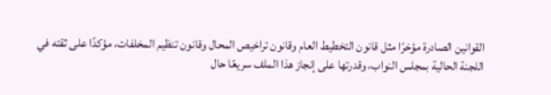القوانين الصادرة مؤخرًا مثل قانون التخطيط العام وقانون تراخيص المحال وقانون تنظيم المخلفات، مؤكدًا على ثقته في اللجنة الحالية بمجلس النواب، وقدرتها على إنجاز هذا الملف سريعًا حال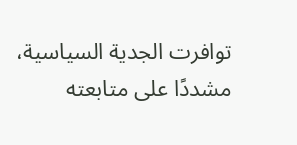توافرت الجدية السياسية، مشددًا على متابعته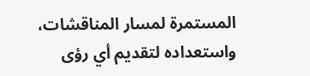المستمرة لمسار المناقشات، واستعداده لتقديم أي رؤى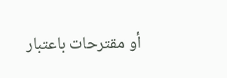أو مقترحات باعتبار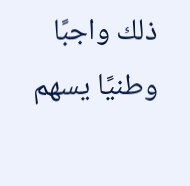ذلك واجبًا وطنيًا يسهم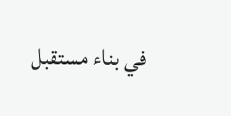في بناء مستقبل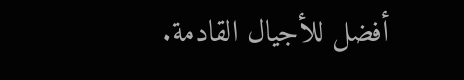أفضل للأجيال القادمة.